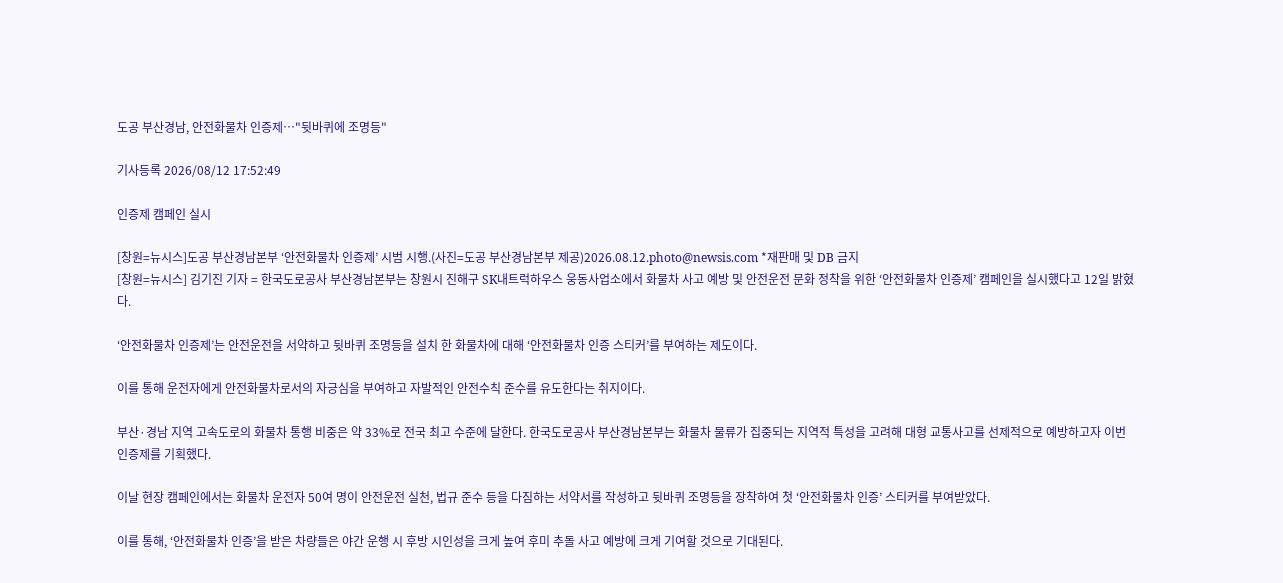도공 부산경남, 안전화물차 인증제…"뒷바퀴에 조명등"

기사등록 2026/08/12 17:52:49

인증제 캠페인 실시

[창원=뉴시스]도공 부산경남본부 ‘안전화물차 인증제’ 시범 시행.(사진=도공 부산경남본부 제공)2026.08.12.photo@newsis.com *재판매 및 DB 금지
[창원=뉴시스] 김기진 기자 = 한국도로공사 부산경남본부는 창원시 진해구 SK내트럭하우스 웅동사업소에서 화물차 사고 예방 및 안전운전 문화 정착을 위한 ‘안전화물차 인증제’ 캠페인을 실시했다고 12일 밝혔다.

‘안전화물차 인증제’는 안전운전을 서약하고 뒷바퀴 조명등을 설치 한 화물차에 대해 ‘안전화물차 인증 스티커’를 부여하는 제도이다.

이를 통해 운전자에게 안전화물차로서의 자긍심을 부여하고 자발적인 안전수칙 준수를 유도한다는 취지이다.

부산·경남 지역 고속도로의 화물차 통행 비중은 약 33%로 전국 최고 수준에 달한다. 한국도로공사 부산경남본부는 화물차 물류가 집중되는 지역적 특성을 고려해 대형 교통사고를 선제적으로 예방하고자 이번 인증제를 기획했다.

이날 현장 캠페인에서는 화물차 운전자 50여 명이 안전운전 실천, 법규 준수 등을 다짐하는 서약서를 작성하고 뒷바퀴 조명등을 장착하여 첫 ‘안전화물차 인증’ 스티커를 부여받았다.

이를 통해, ‘안전화물차 인증’을 받은 차량들은 야간 운행 시 후방 시인성을 크게 높여 후미 추돌 사고 예방에 크게 기여할 것으로 기대된다.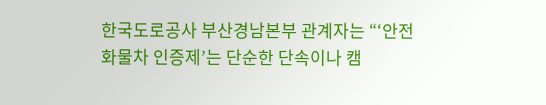한국도로공사 부산경남본부 관계자는 “‘안전화물차 인증제’는 단순한 단속이나 캠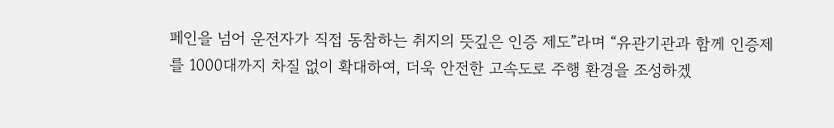페인을 넘어 운전자가 직접 동참하는 취지의 뜻깊은 인증 제도”라며 “유관기관과 함께 인증제를 1000대까지 차질 없이 확대하여, 더욱 안전한 고속도로 주행 환경을 조성하겠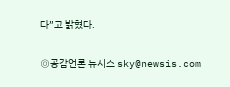다”고 밝혔다.


◎공감언론 뉴시스 sky@newsis.com